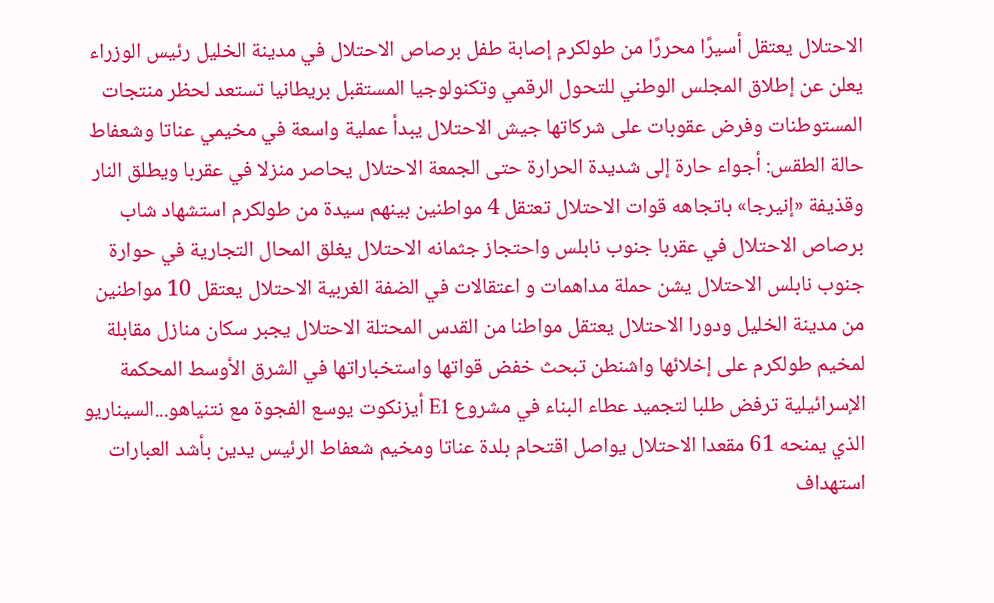الاحتلال يعتقل أسيرًا محررًا من طولكرم إصابة طفل برصاص الاحتلال في مدينة الخليل رئيس الوزراء يعلن عن إطلاق المجلس الوطني للتحول الرقمي وتكنولوجيا المستقبل بريطانيا تستعد لحظر منتجات المستوطنات وفرض عقوبات على شركاتها جيش الاحتلال يبدأ عملية واسعة في مخيمي عناتا وشعفاط حالة الطقس: أجواء حارة إلى شديدة الحرارة حتى الجمعة الاحتلال يحاصر منزلا في عقربا ويطلق النار وقذيفة «إنيرجا» باتجاهه قوات الاحتلال تعتقل 4 مواطنين بينهم سيدة من طولكرم استشهاد شاب برصاص الاحتلال في عقربا جنوب نابلس واحتجاز جثمانه الاحتلال يغلق المحال التجارية في حوارة جنوب نابلس الاحتلال يشن حملة مداهمات و اعتقالات في الضفة الغربية الاحتلال يعتقل 10 مواطنين من مدينة الخليل ودورا الاحتلال يعتقل مواطنا من القدس المحتلة الاحتلال يجبر سكان منازل مقابلة لمخيم طولكرم على إخلائها واشنطن تبحث خفض قواتها واستخباراتها في الشرق الأوسط المحكمة الإسرائيلية ترفض طلبا لتجميد عطاء البناء في مشروع E1 أيزنكوت يوسع الفجوة مع نتنياهو...السيناريو الذي يمنحه 61 مقعدا الاحتلال يواصل اقتحام بلدة عناتا ومخيم شعفاط الرئيس يدين بأشد العبارات استهداف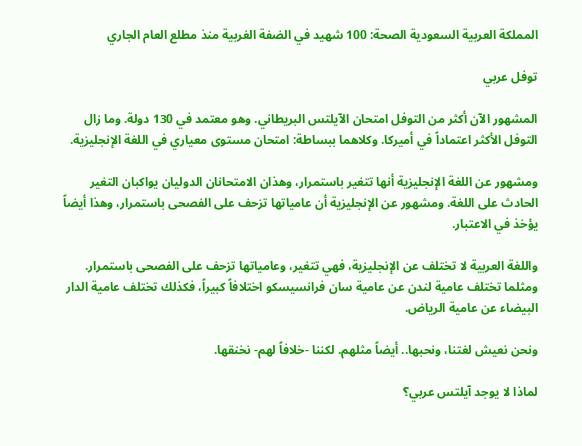المملكة العربية السعودية الصحة: 100 شهيد في الضفة الغربية منذ مطلع العام الجاري

توفل عربي

المشهور الآن أكثر من التوفل امتحان الآيلتس البريطاني. وهو معتمد في 130 دولة. وما زال التوفل الأكثر اعتماداً في أميركا. وكلاهما ببساطة: امتحان مستوى معياري في اللغة الإنجليزية.

ومشهور عن اللغة الإنجليزية أنها تتغير باستمرار، وهذان الامتحانان الدوليان يواكبان التغير الحادث على اللغة. ومشهور عن الإنجليزية أن عامياتها تزحف على الفصحى باستمرار، وهذا أيضاً يؤخذ في الاعتبار.

واللغة العربية لا تختلف عن الإنجليزية، فهي تتغير، وعامياتها تزحف على الفصحى باستمرار. ومثلما تختلف عامية لندن عن عامية سان فرانسيسكو اختلافاً كبيراً، فكذلك تختلف عامية الدار البيضاء عن عامية الرياض.

ونحن نعيش لغتنا، ونحبها.. أيضاً مثلهم. لكننا -خلافاً لهم- نخنقها.

لماذا لا يوجد آيلتس عربي؟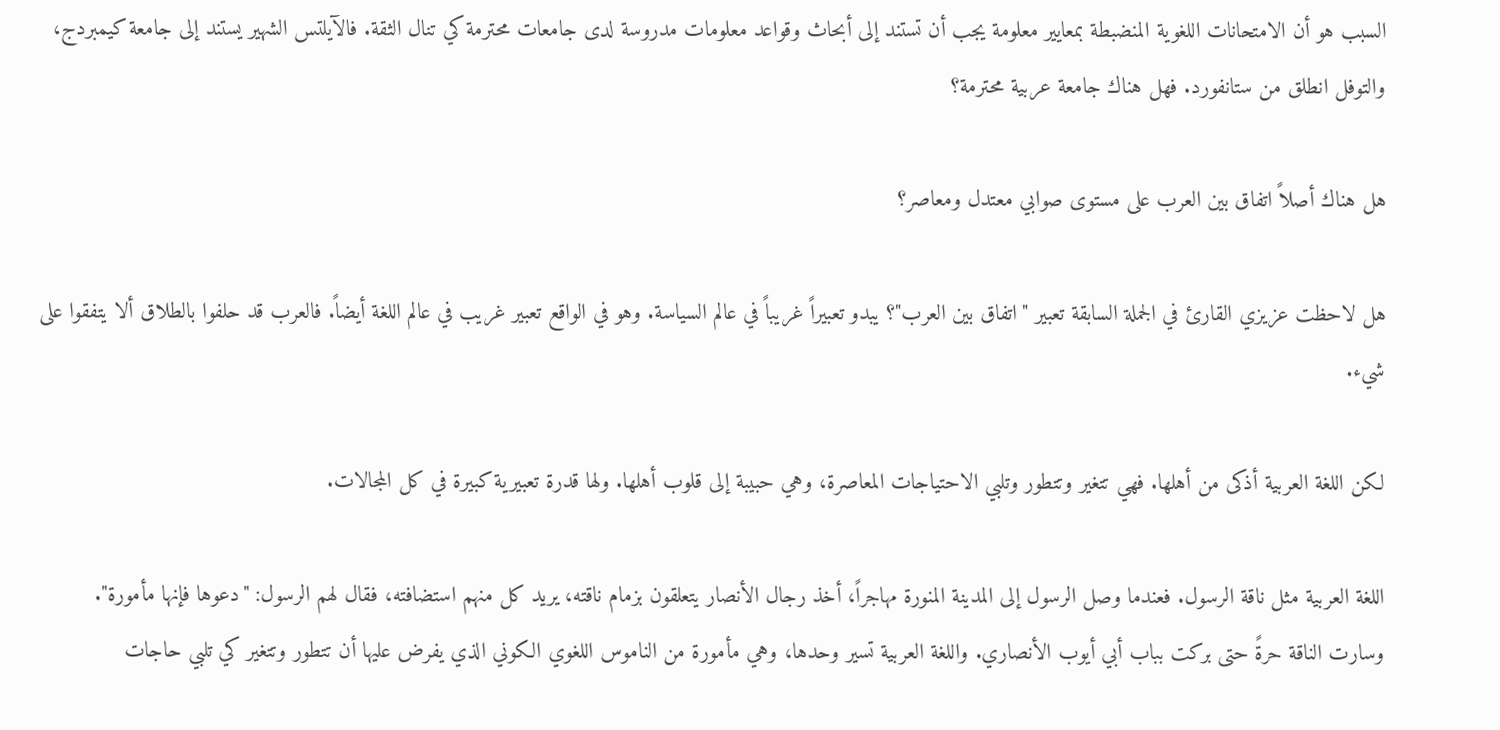السبب هو أن الامتحانات اللغوية المنضبطة بمعايير معلومة يجب أن تستند إلى أبحاث وقواعد معلومات مدروسة لدى جامعات محترمة كي تنال الثقة. فالآيلتس الشهير يستند إلى جامعة كيمبردج، والتوفل انطلق من ستانفورد. فهل هناك جامعة عربية محترمة؟

هل هناك أصلاً اتفاق بين العرب على مستوى صوابي معتدل ومعاصر؟

هل لاحظت عزيزي القارئ في الجملة السابقة تعبير "اتفاق بين العرب"؟ يبدو تعبيراً غريباً في عالم السياسة. وهو في الواقع تعبير غريب في عالم اللغة أيضاً. فالعرب قد حلفوا بالطلاق ألا يتفقوا على شيء.

لكن اللغة العربية أذكى من أهلها. فهي تتغير وتتطور وتلبي الاحتياجات المعاصرة، وهي حبيبة إلى قلوب أهلها. ولها قدرة تعبيرية كبيرة في كل المجالات.

اللغة العربية مثل ناقة الرسول. فعندما وصل الرسول إلى المدينة المنورة مهاجراً، أخذ رجال الأنصار يتعلقون بزمام ناقته، يريد كل منهم استضافته، فقال لهم الرسول: "دعوها فإنها مأمورة". وسارت الناقة حرةً حتى بركت بباب أبي أيوب الأنصاري. واللغة العربية تسير وحدها، وهي مأمورة من الناموس اللغوي الكوني الذي يفرض عليها أن تتطور وتتغير كي تلبي حاجات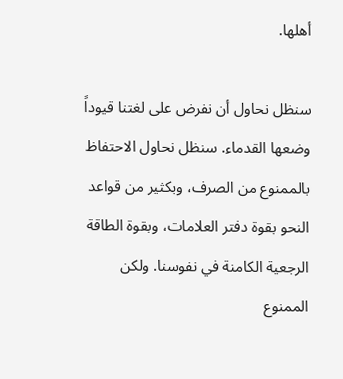أهلها.

سنظل نحاول أن نفرض على لغتنا قيوداً وضعها القدماء. سنظل نحاول الاحتفاظ بالممنوع من الصرف، وبكثير من قواعد النحو بقوة دفتر العلامات، وبقوة الطاقة الرجعية الكامنة في نفوسنا. ولكن الممنوع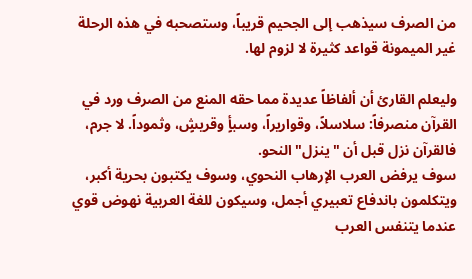من الصرف سيذهب إلى الجحيم قريباً، وستصحبه في هذه الرحلة غير الميمونة قواعد كثيرة لا لزوم لها.

وليعلم القارئ أن ألفاظاً عديدة مما حقه المنع من الصرف ورد في القرآن منصرفاً: سلاسلاً، وقواريراً، وسبأٍ وقريشٍ، وثموداً. لا جرم، فالقرآن نزل قبل أن "ينزل" النحو.
سوف يرفض العرب الإرهاب النحوي، وسوف يكتبون بحرية أكبر، ويتكلمون باندفاع تعبيري أجمل، وسيكون للغة العربية نهوض قوي عندما يتنفس العرب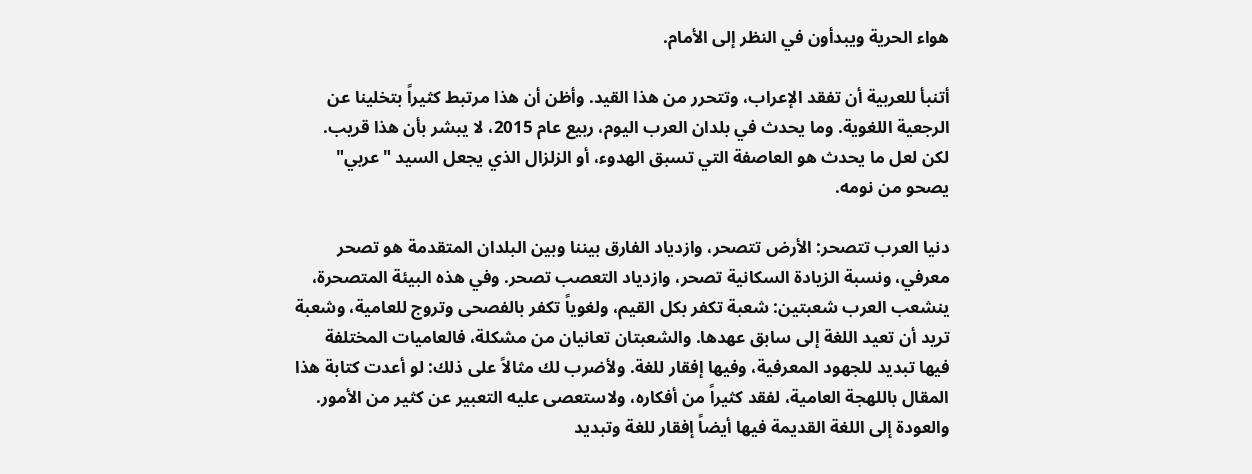هواء الحرية ويبدأون في النظر إلى الأمام.

أتنبأ للعربية أن تفقد الإعراب، وتتحرر من هذا القيد. وأظن أن هذا مرتبط كثيراً بتخلينا عن الرجعية اللغوية. وما يحدث في بلدان العرب اليوم، ربيع عام 2015، لا يبشر بأن هذا قريب. لكن لعل ما يحدث هو العاصفة التي تسبق الهدوء، أو الزلزال الذي يجعل السيد "عربي" يصحو من نومه.

دنيا العرب تتصحر: الأرض تتصحر، وازدياد الفارق بيننا وبين البلدان المتقدمة هو تصحر معرفي، ونسبة الزيادة السكانية تصحر، وازدياد التعصب تصحر. وفي هذه البيئة المتصحرة، ينشعب العرب شعبتين: شعبة تكفر بكل القيم، ولغوياً تكفر بالفصحى وتروج للعامية، وشعبة تريد أن تعيد اللغة إلى سابق عهدها. والشعبتان تعانيان من مشكلة، فالعاميات المختلفة فيها تبديد للجهود المعرفية، وفيها إفقار للغة. ولأضرب لك مثالاً على ذلك: لو أعدت كتابة هذا المقال باللهجة العامية، لفقد كثيراً من أفكاره، ولاستعصى عليه التعبير عن كثير من الأمور. والعودة إلى اللغة القديمة فيها أيضاً إفقار للغة وتبديد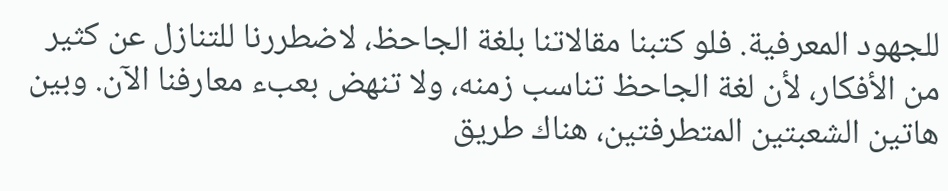للجهود المعرفية. فلو كتبنا مقالاتنا بلغة الجاحظ، لاضطررنا للتنازل عن كثير من الأفكار، لأن لغة الجاحظ تناسب زمنه، ولا تنهض بعبء معارفنا الآن. وبين هاتين الشعبتين المتطرفتين، هناك طريق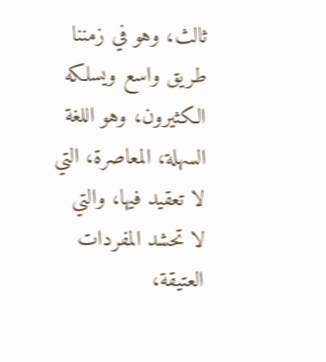ثالث، وهو في زمننا طريق واسع ويسلكه الكثيرون، وهو اللغة السهلة، المعاصرة، التي لا تعقيد فيها، والتي لا تحشد المفردات العتيقة،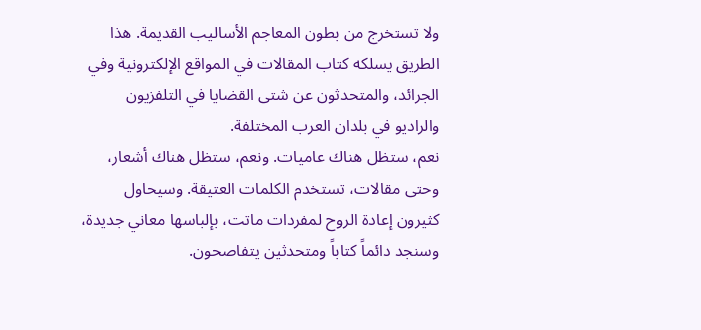ولا تستخرج من بطون المعاجم الأساليب القديمة. هذا الطريق يسلكه كتاب المقالات في المواقع الإلكترونية وفي الجرائد، والمتحدثون عن شتى القضايا في التلفزيون والراديو في بلدان العرب المختلفة.
نعم، ستظل هناك عاميات. ونعم، ستظل هناك أشعار، وحتى مقالات، تستخدم الكلمات العتيقة. وسيحاول كثيرون إعادة الروح لمفردات ماتت، بإلباسها معاني جديدة، وسنجد دائماً كتاباً ومتحدثين يتفاصحون.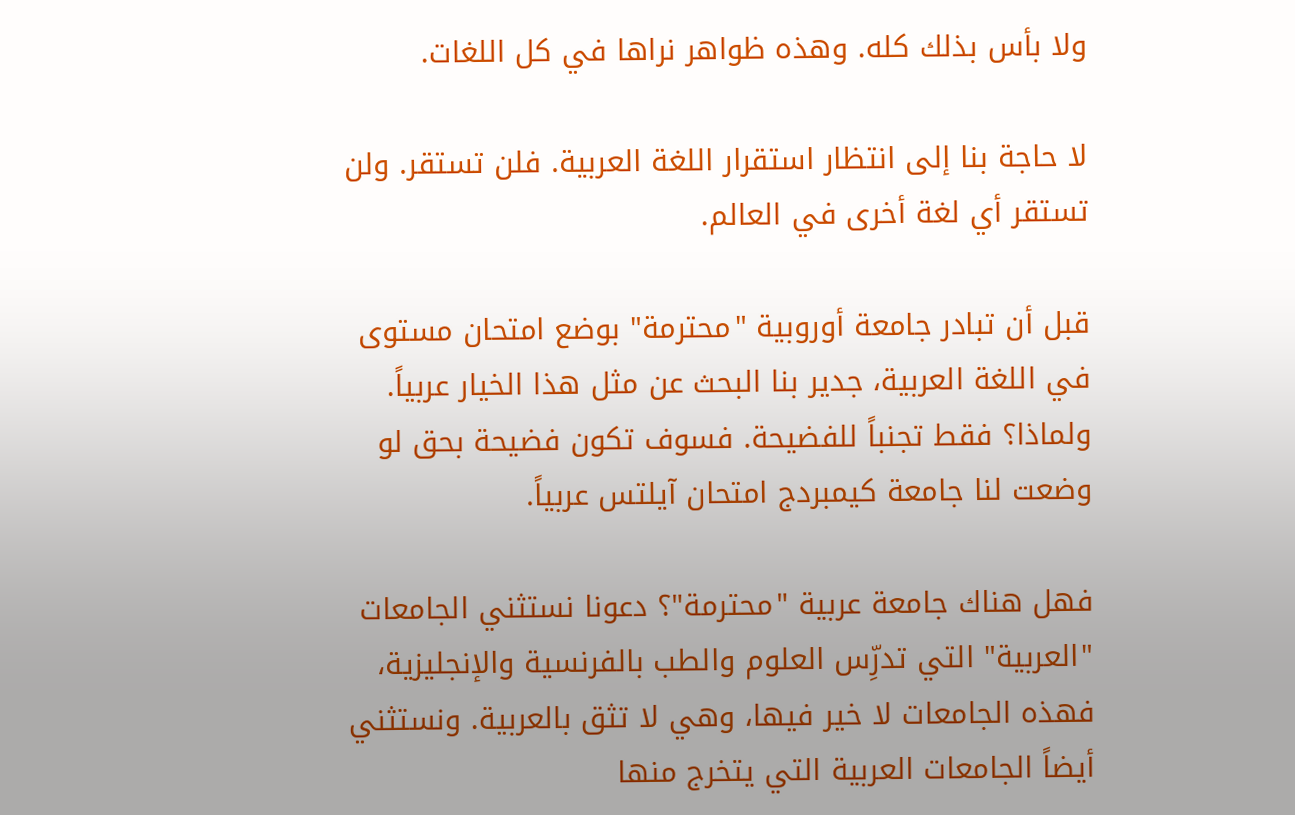ولا بأس بذلك كله. وهذه ظواهر نراها في كل اللغات.

لا حاجة بنا إلى انتظار استقرار اللغة العربية. فلن تستقر. ولن تستقر أي لغة أخرى في العالم.

قبل أن تبادر جامعة أوروبية "محترمة" بوضع امتحان مستوى في اللغة العربية، جدير بنا البحث عن مثل هذا الخيار عربياً. ولماذا؟ فقط تجنباً للفضيحة. فسوف تكون فضيحة بحق لو وضعت لنا جامعة كيمبردج امتحان آيلتس عربياً.

فهل هناك جامعة عربية "محترمة"؟ دعونا نستثني الجامعات "العربية" التي تدرِّس العلوم والطب بالفرنسية والإنجليزية، فهذه الجامعات لا خير فيها، وهي لا تثق بالعربية. ونستثني أيضاً الجامعات العربية التي يتخرج منها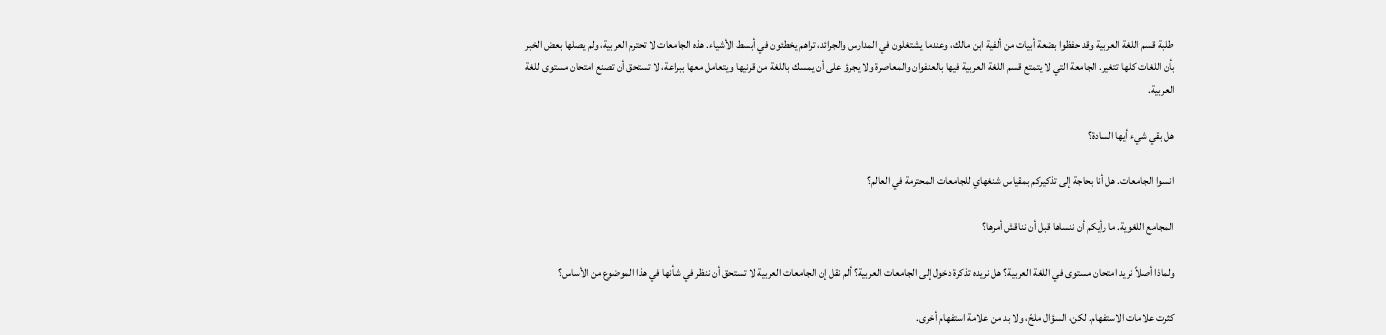طلبة قسم اللغة العربية وقد حفظوا بضعة أبيات من ألفية ابن مالك، وعندما يشتغلون في المدارس والجرائد، تراهم يخطئون في أبسط الأشياء. هذه الجامعات لا تحترم العربية، ولم يصلها بعض الخبر بأن اللغات كلها تتغير. الجامعة التي لا يتمتع قسم اللغة العربية فيها بالعنفوان والمعاصرة ولا يجرؤ على أن يمسك باللغة من قرنيها ويتعامل معها ببراعة، لا تستحق أن تصنع امتحان مستوى للغة العربية.

هل بقي شيء أيها السادة؟

انسوا الجامعات. هل أنا بحاجة إلى تذكيركم بمقياس شنغهاي للجامعات المحترمة في العالم؟

المجامع اللغوية. ما رأيكم أن ننساها قبل أن نناقش أمرها؟

ولماذا أصلاً نريد امتحان مستوى في اللغة العربية؟ هل نريده تذكرة دخول إلى الجامعات العربية؟ ألم نقل إن الجامعات العربية لا تستحق أن ننظر في شأنها في هذا الموضوع من الأساس؟

كثرت علامات الاستفهام. لكن، السؤال ملحّ، ولا بد من علامة استفهام أخرى.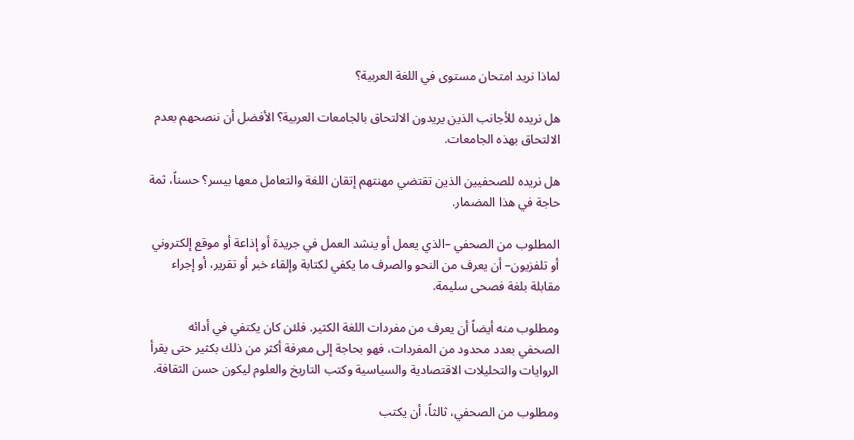لماذا نريد امتحان مستوى في اللغة العربية؟

هل نريده للأجانب الذين يريدون الالتحاق بالجامعات العربية؟ الأفضل أن ننصحهم بعدم الالتحاق بهذه الجامعات.

هل نريده للصحفيين الذين تقتضي مهنتهم إتقان اللغة والتعامل معها بيسر؟ حسناً، ثمة حاجة في هذا المضمار.

المطلوب من الصحفي –الذي يعمل أو ينشد العمل في جريدة أو إذاعة أو موقع إلكتروني أو تلفزيون– أن يعرف من النحو والصرف ما يكفي لكتابة وإلقاء خبر أو تقرير، أو إجراء مقابلة بلغة فصحى سليمة.

ومطلوب منه أيضاً أن يعرف من مفردات اللغة الكثير. فلئن كان يكتفي في أدائه الصحفي بعدد محدود من المفردات، فهو بحاجة إلى معرفة أكثر من ذلك بكثير حتى يقرأ الروايات والتحليلات الاقتصادية والسياسية وكتب التاريخ والعلوم ليكون حسن الثقافة.

ومطلوب من الصحفي، ثالثاً، أن يكتب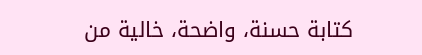كتابة حسنة، واضحة، خالية من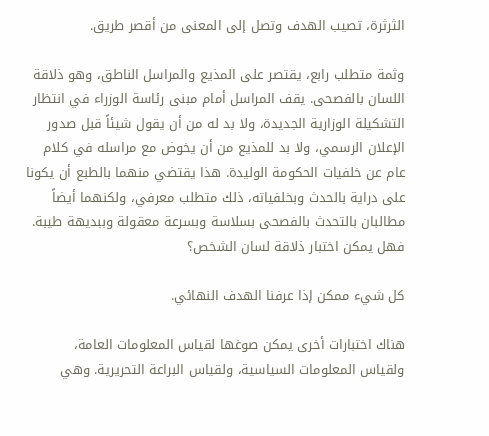الثرثرة، تصيب الهدف وتصل إلى المعنى من أقصر طريق.

وثمة متطلب رابع، يقتصر على المذيع والمراسل الناطق، وهو ذلاقة اللسان بالفصحى. يقف المراسل أمام مبنى رئاسة الوزراء في انتظار التشكيلة الوزارية الجديدة، ولا بد له من أن يقول شيئاً قبل صدور الإعلان الرسمي، ولا بد للمذيع من أن يخوض مع مراسله في كلام عام عن خلفيات الحكومة الوليدة. هذا يقتضي منهما بالطبع أن يكونا على دراية بالحدث وبخلفياته، ذلك متطلب معرفي، ولكنهما أيضاً مطالبان بالتحدث بالفصحى بسلاسة وبسرعة معقولة وببديهة طيبة. فهل يمكن اختبار ذلاقة لسان الشخص؟

كل شيء ممكن إذا عرفنا الهدف النهائي.

هناك اختبارات أخرى يمكن صوغها لقياس المعلومات العامة، ولقياس المعلومات السياسية، ولقياس البراعة التحريرية. وهي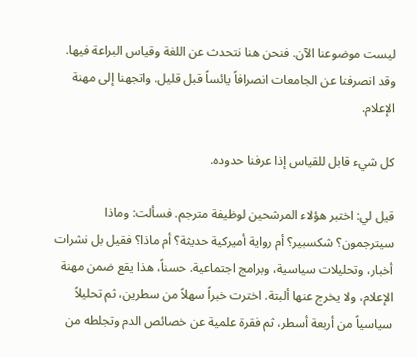ليست موضوعنا الآن. فنحن هنا نتحدث عن اللغة وقياس البراعة فيها. وقد انصرفنا عن الجامعات انصرافاً يائساً قبل قليل. واتجهنا إلى مهنة الإعلام.

كل شيء قابل للقياس إذا عرفنا حدوده.

قيل لي: اختبر هؤلاء المرشحين لوظيفة مترجم. فسألت: وماذا سيترجمون؟ شكسبير؟ أم رواية أميركية حديثة؟ أم ماذا؟ فقيل بل نشرات أخبار، وتحليلات سياسية، وبرامج اجتماعية. حسناً، هذا يقع ضمن مهنة الإعلام، ولا يخرج عنها ألبتة. اخترت خبراً سهلاً من سطرين، ثم تحليلاً سياسياً من أربعة أسطر، ثم فقرة علمية عن خصائص الدم وتجلطه من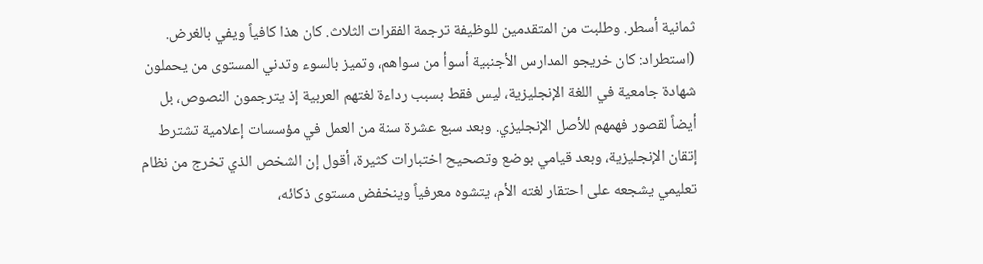ثمانية أسطر. وطلبت من المتقدمين للوظيفة ترجمة الفقرات الثلاث. كان هذا كافياً ويفي بالغرض. (استطراد: كان خريجو المدارس الأجنبية أسوأ من سواهم، وتميز بالسوء وتدني المستوى من يحملون شهادة جامعية في اللغة الإنجليزية، ليس فقط بسبب رداءة لغتهم العربية إذ يترجمون النصوص، بل أيضاً لقصور فهمهم للأصل الإنجليزي. وبعد سبع عشرة سنة من العمل في مؤسسات إعلامية تشترط إتقان الإنجليزية، وبعد قيامي بوضع وتصحيح اختبارات كثيرة، أقول إن الشخص الذي تخرج من نظام تعليمي يشجعه على احتقار لغته الأم، يتشوه معرفياً وينخفض مستوى ذكائه،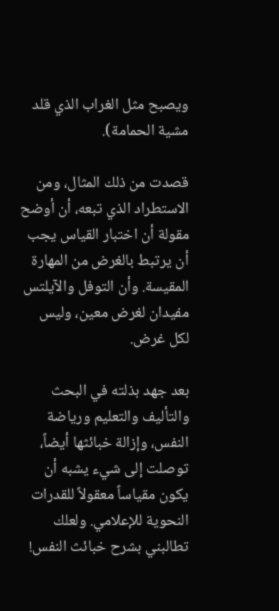ويصبح مثل الغراب الذي قلد مشية الحمامة).

قصدت من ذلك المثال، ومن الاستطراد الذي تبعه، أن أوضح مقولة أن اختبار القياس يجب أن يرتبط بالغرض من المهارة المقيسة. وأن التوفل والآيلتس مفيدان لغرض معين، وليس لكل غرض.

بعد جهد بذلته في البحث والتأليف والتعليم ورياضة النفس، وإزالة خبائثها أيضاً، توصلت إلى شيء يشبه أن يكون مقياساً معقولاً للقدرات النحوية للإعلامي. ولعلك تطالبني بشرح خبائث النفس!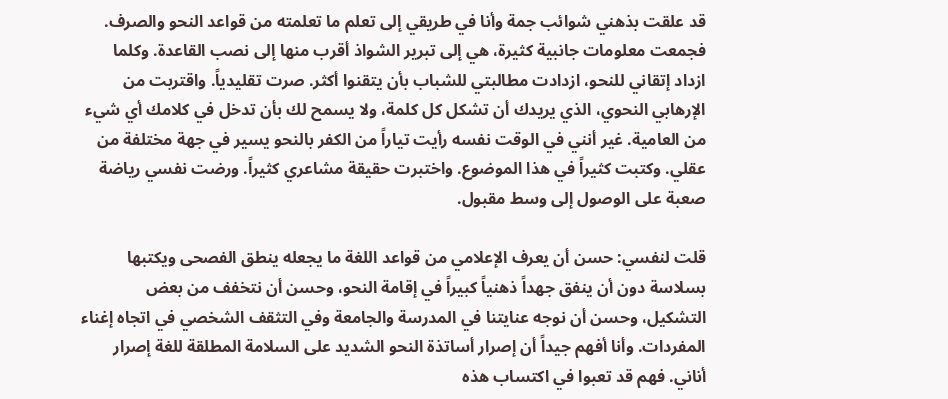قد علقت بذهني شوائب جمة وأنا في طريقي إلى تعلم ما تعلمته من قواعد النحو والصرف. فجمعت معلومات جانبية كثيرة، هي إلى تبرير الشواذ أقرب منها إلى نصب القاعدة. وكلما ازداد إتقاني للنحو، ازدادت مطالبتي للشباب بأن يتقنوا أكثر. صرت تقليدياً. واقتربت من الإرهابي النحوي، الذي يريدك أن تشكل كل كلمة، ولا يسمح لك بأن تدخل في كلامك أي شيء من العامية. غير أنني في الوقت نفسه رأيت تياراً من الكفر بالنحو يسير في جهة مختلفة من عقلي. وكتبت كثيراً في هذا الموضوع. واختبرت حقيقة مشاعري كثيراً. ورضت نفسي رياضة صعبة على الوصول إلى وسط مقبول.

قلت لنفسي: حسن أن يعرف الإعلامي من قواعد اللغة ما يجعله ينطق الفصحى ويكتبها بسلاسة دون أن ينفق جهداً ذهنياً كبيراً في إقامة النحو، وحسن أن نتخفف من بعض التشكيل، وحسن أن نوجه عنايتنا في المدرسة والجامعة وفي التثقف الشخصي في اتجاه إغناء المفردات. وأنا أفهم جيداً أن إصرار أساتذة النحو الشديد على السلامة المطلقة للغة إصرار أناني. فهم قد تعبوا في اكتساب هذه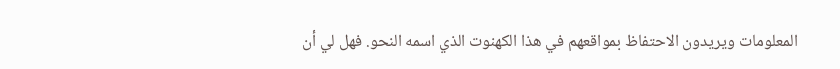المعلومات ويريدون الاحتفاظ بمواقعهم في هذا الكهنوت الذي اسمه النحو. فهل لي أن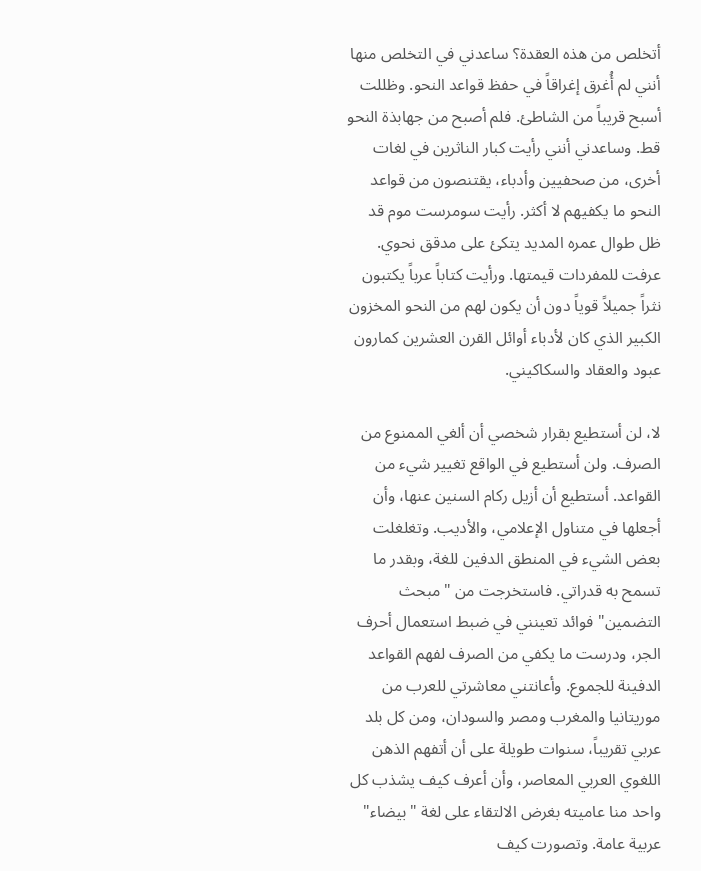أتخلص من هذه العقدة؟ ساعدني في التخلص منها أنني لم أُغرق إغراقاً في حفظ قواعد النحو. وظللت أسبح قريباً من الشاطئ. فلم أصبح من جهابذة النحو قط. وساعدني أنني رأيت كبار الناثرين في لغات أخرى، من صحفيين وأدباء، يقتنصون من قواعد النحو ما يكفيهم لا أكثر. رأيت سومرست موم قد ظل طوال عمره المديد يتكئ على مدقق نحوي. عرفت للمفردات قيمتها. ورأيت كتاباً عرباً يكتبون نثراً جميلاً قوياً دون أن يكون لهم من النحو المخزون الكبير الذي كان لأدباء أوائل القرن العشرين كمارون عبود والعقاد والسكاكيني.

لا، لن أستطيع بقرار شخصي أن ألغي الممنوع من الصرف. ولن أستطيع في الواقع تغيير شيء من القواعد. أستطيع أن أزيل ركام السنين عنها، وأن أجعلها في متناول الإعلامي، والأديب. وتغلغلت بعض الشيء في المنطق الدفين للغة، وبقدر ما تسمح به قدراتي. فاستخرجت من "مبحث التضمين" فوائد تعينني في ضبط استعمال أحرف الجر، ودرست ما يكفي من الصرف لفهم القواعد الدفينة للجموع. وأعانتني معاشرتي للعرب من موريتانيا والمغرب ومصر والسودان، ومن كل بلد عربي تقريباً، سنوات طويلة على أن أتفهم الذهن اللغوي العربي المعاصر، وأن أعرف كيف يشذب كل واحد منا عاميته بغرض الالتقاء على لغة "بيضاء" عربية عامة. وتصورت كيف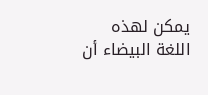يمكن لهذه اللغة البيضاء أن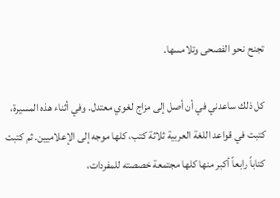تجنح نحو الفصحى وتلامسها.

كل ذلك ساعدني في أن أصل إلى مزاج لغوي معتدل. وفي أثناء هذه المسيرة، كتبت في قواعد اللغة العربية ثلاثة كتب، كلها موجه إلى الإعلاميين. ثم كتبت كتاباً رابعاً أكبر منها كلها مجتمعة خصصته للمفردات،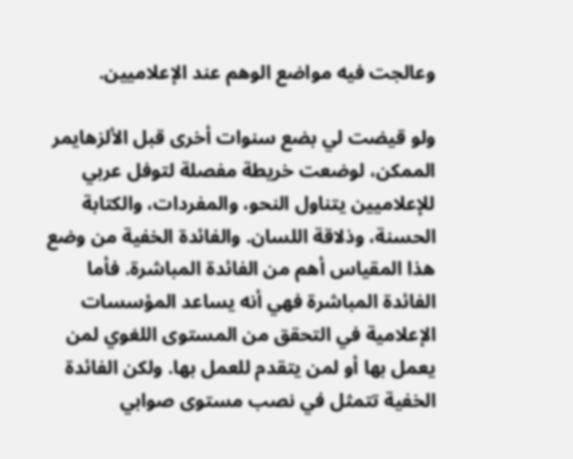وعالجت فيه مواضع الوهم عند الإعلاميين.

ولو قيضت لي بضع سنوات أخرى قبل الألزهايمر الممكن، لوضعت خريطة مفصلة لتوفل عربي للإعلاميين يتناول النحو، والمفردات، والكتابة الحسنة، وذلاقة اللسان. والفائدة الخفية من وضع هذا المقياس أهم من الفائدة المباشرة. فأما الفائدة المباشرة فهي أنه يساعد المؤسسات الإعلامية في التحقق من المستوى اللغوي لمن يعمل بها أو لمن يتقدم للعمل بها. ولكن الفائدة الخفية تتمثل في نصب مستوى صوابي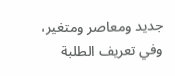جديد ومعاصر ومتغير، وفي تعريف الطلبة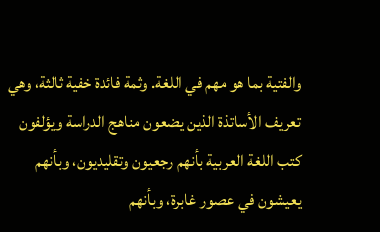والفتية بما هو مهم في اللغة. وثمة فائدة خفية ثالثة، وهي تعريف الأساتذة الذين يضعون مناهج الدراسة ويؤلفون كتب اللغة العربية بأنهم رجعيون وتقليديون، وبأنهم يعيشون في عصور غابرة، وبأنهم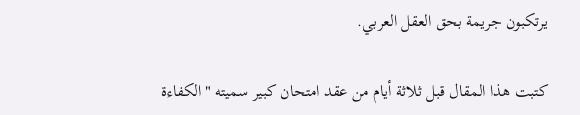يرتكبون جريمة بحق العقل العربي.

كتبت هذا المقال قبل ثلاثة أيام من عقد امتحان كبير سميته "الكفاءة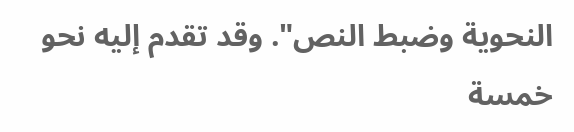النحوية وضبط النص". وقد تقدم إليه نحو خمسة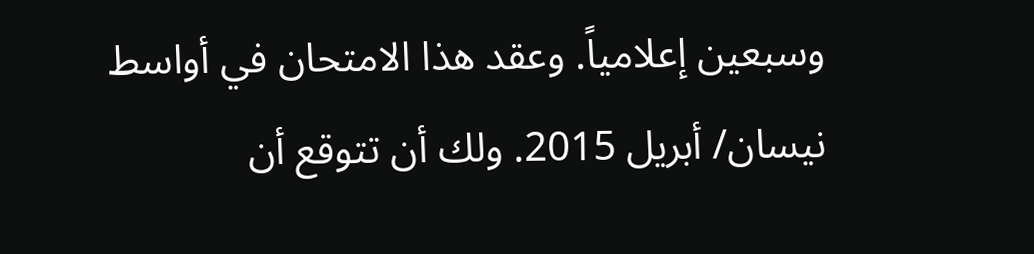وسبعين إعلامياً. وعقد هذا الامتحان في أواسط نيسان/ أبريل 2015. ولك أن تتوقع أن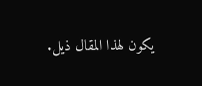يكون لهذا المقال ذيل.